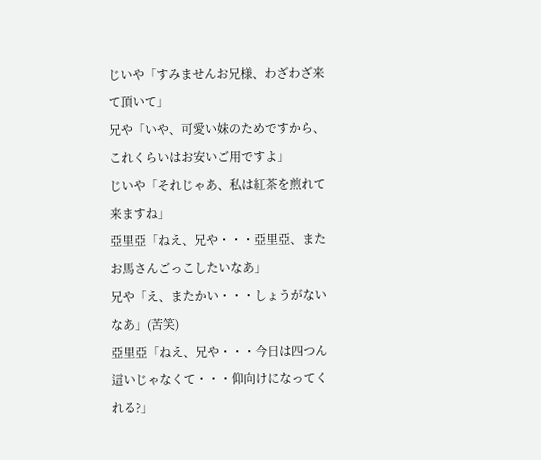じいや「すみませんお兄様、わざわざ来て頂いて」
兄や「いや、可愛い妹のためですから、これくらいはお安いご用ですよ」
じいや「それじゃあ、私は紅茶を煎れて来ますね」
亞里亞「ねえ、兄や・・・亞里亞、またお馬さんごっこしたいなあ」
兄や「え、またかい・・・しょうがないなあ」(苦笑)
亞里亞「ねえ、兄や・・・今日は四つん這いじゃなくて・・・仰向けになってくれる?」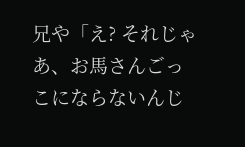兄や「え? それじゃあ、お馬さんごっこにならないんじ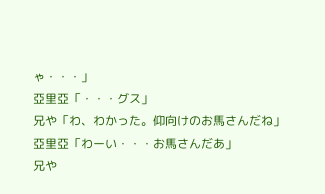ゃ・・・」
亞里亞「・・・グス」
兄や「わ、わかった。仰向けのお馬さんだね」
亞里亞「わーい・・・お馬さんだあ」
兄や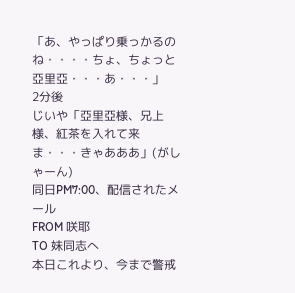「あ、やっぱり乗っかるのね・・・・ちょ、ちょっと亞里亞・・・あ・・・」
2分後
じいや「亞里亞様、兄上様、紅茶を入れて来ま・・・きゃあああ」(がしゃーん)
同日PM7:00、配信されたメール
FROM 咲耶
TO 妹同志へ
本日これより、今まで警戒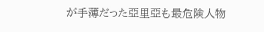が手薄だった亞里亞も最危険人物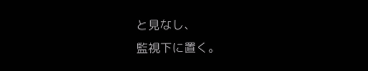と見なし、
監視下に置く。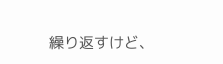繰り返すけど、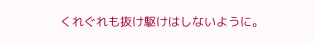くれぐれも抜け駆けはしないように。